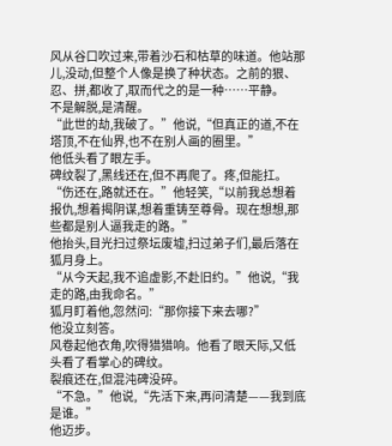风从谷口吹过来,带着沙石和枯草的味道。他站那儿,没动,但整个人像是换了种状态。之前的狠、忍、拼,都收了,取而代之的是一种……平静。
不是解脱,是清醒。
“此世的劫,我破了。”他说,“但真正的道,不在塔顶,不在仙界,也不在别人画的圈里。”
他低头看了眼左手。
碑纹裂了,黑线还在,但不再爬了。疼,但能扛。
“伤还在,路就还在。”他轻笑,“以前我总想着报仇,想着揭阴谋,想着重铸至尊骨。现在想想,那些都是别人逼我走的路。”
他抬头,目光扫过祭坛废墟,扫过弟子们,最后落在狐月身上。
“从今天起,我不追虚影,不赴旧约。”他说,“我走的路,由我命名。”
狐月盯着他,忽然问:“那你接下来去哪?”
他没立刻答。
风卷起他衣角,吹得猎猎响。他看了眼天际,又低头看了看掌心的碑纹。
裂痕还在,但混沌碑没碎。
“不急。”他说,“先活下来,再问清楚——我到底是谁。”
他迈步。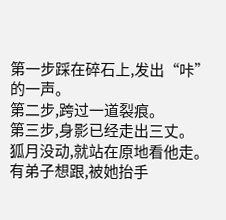第一步踩在碎石上,发出“咔”的一声。
第二步,跨过一道裂痕。
第三步,身影已经走出三丈。
狐月没动,就站在原地看他走。
有弟子想跟,被她抬手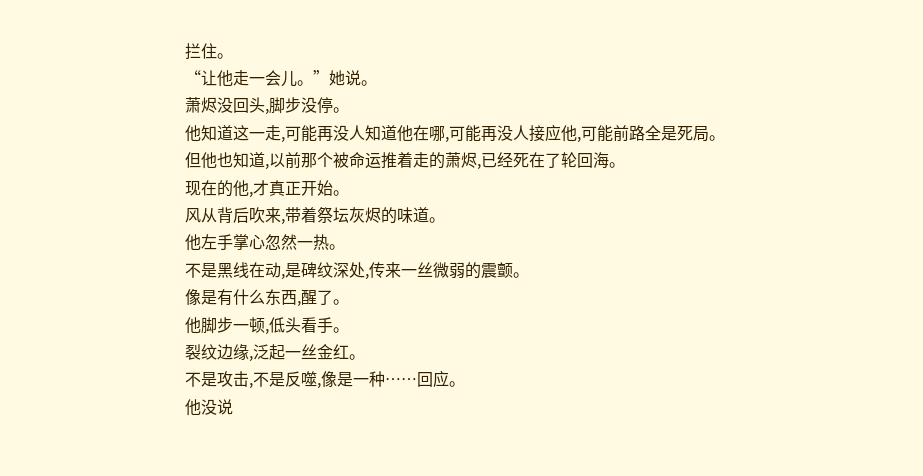拦住。
“让他走一会儿。”她说。
萧烬没回头,脚步没停。
他知道这一走,可能再没人知道他在哪,可能再没人接应他,可能前路全是死局。
但他也知道,以前那个被命运推着走的萧烬,已经死在了轮回海。
现在的他,才真正开始。
风从背后吹来,带着祭坛灰烬的味道。
他左手掌心忽然一热。
不是黑线在动,是碑纹深处,传来一丝微弱的震颤。
像是有什么东西,醒了。
他脚步一顿,低头看手。
裂纹边缘,泛起一丝金红。
不是攻击,不是反噬,像是一种……回应。
他没说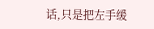话,只是把左手缓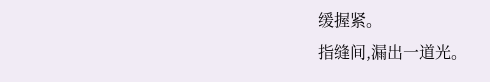缓握紧。
指缝间,漏出一道光。